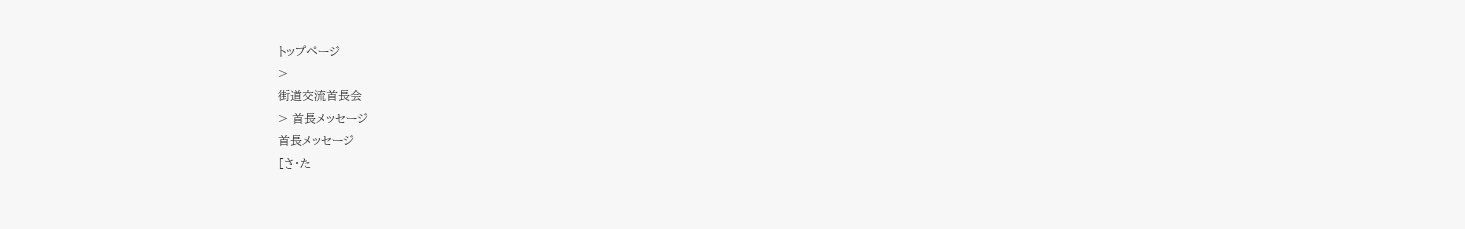トップページ
>
街道交流首長会
> 首長メッセージ
首長メッセージ
[さ・た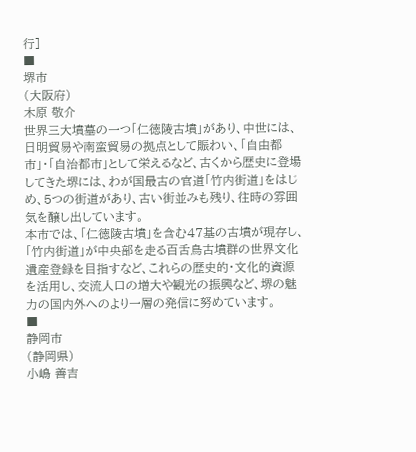行]
■
堺市
(大阪府)
木原 敬介
世界三大墳墓の一つ「仁徳陵古墳」があり、中世には、日明貿易や南蛮貿易の拠点として賑わい、「自由都市」・「自治都市」として栄えるなど、古くから歴史に登場してきた堺には、わが国最古の官道「竹内街道」をはじめ、5つの街道があり、古い街並みも残り、往時の雰囲気を醸し出しています。
本市では、「仁徳陵古墳」を含む47基の古墳が現存し、「竹内街道」が中央部を走る百舌鳥古墳群の世界文化遺産登録を目指すなど、これらの歴史的・文化的資源を活用し、交流人口の増大や観光の振興など、堺の魅力の国内外へのより一層の発信に努めています。
■
静岡市
(静岡県)
小嶋 善吉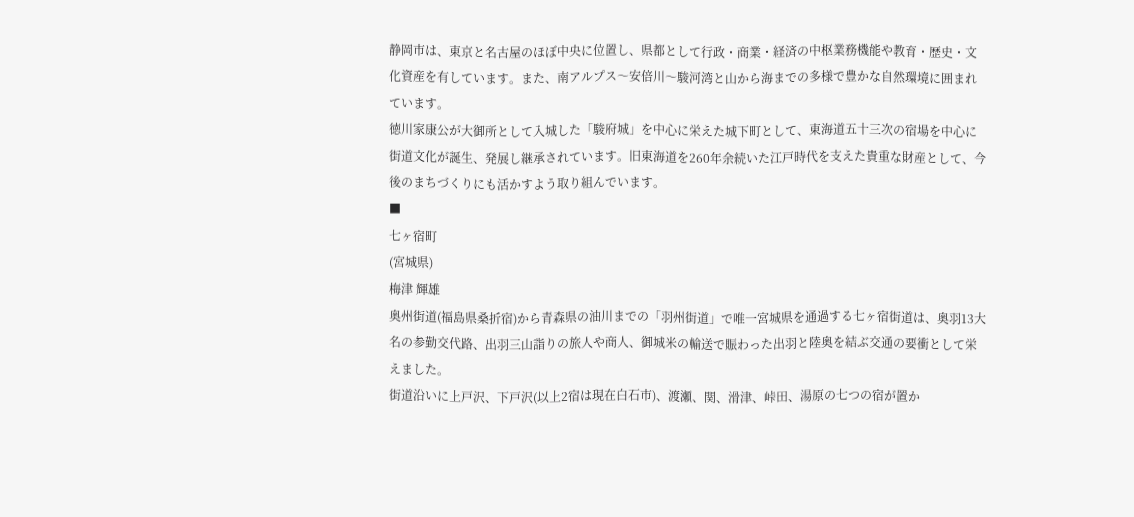静岡市は、東京と名古屋のほぼ中央に位置し、県都として行政・商業・経済の中枢業務機能や教育・歴史・文化資産を有しています。また、南アルプス〜安倍川〜駿河湾と山から海までの多様で豊かな自然環境に囲まれています。
徳川家康公が大御所として入城した「駿府城」を中心に栄えた城下町として、東海道五十三次の宿場を中心に街道文化が誕生、発展し継承されています。旧東海道を260年余続いた江戸時代を支えた貴重な財産として、今後のまちづくりにも活かすよう取り組んでいます。
■
七ヶ宿町
(宮城県)
梅津 輝雄
奥州街道(福島県桑折宿)から青森県の油川までの「羽州街道」で唯一宮城県を通過する七ヶ宿街道は、奥羽13大名の参勤交代路、出羽三山詣りの旅人や商人、御城米の輸送で賑わった出羽と陸奥を結ぶ交通の要衝として栄えました。
街道沿いに上戸沢、下戸沢(以上2宿は現在白石市)、渡瀬、関、滑津、峠田、湯原の七つの宿が置か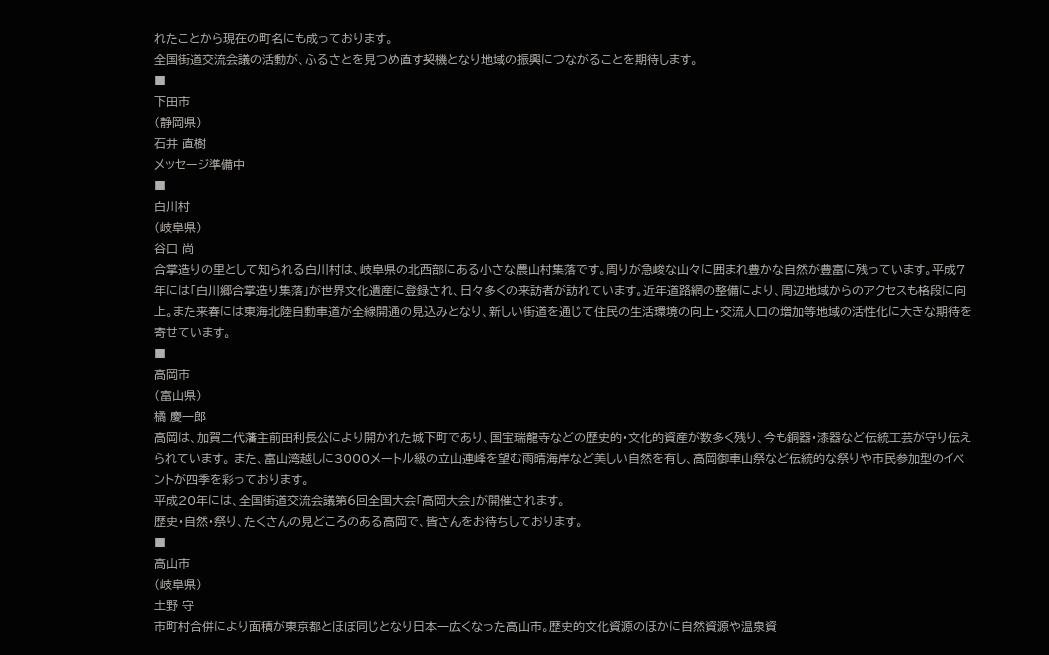れたことから現在の町名にも成っております。
全国街道交流会議の活動が、ふるさとを見つめ直す契機となり地域の振興につながることを期待します。
■
下田市
(静岡県)
石井 直樹
メッセージ準備中
■
白川村
(岐阜県)
谷口 尚
合掌造りの里として知られる白川村は、岐阜県の北西部にある小さな農山村集落です。周りが急峻な山々に囲まれ豊かな自然が豊富に残っています。平成7年には「白川郷合掌造り集落」が世界文化遺産に登録され、日々多くの来訪者が訪れています。近年道路網の整備により、周辺地域からのアクセスも格段に向上。また来春には東海北陸自動車道が全線開通の見込みとなり、新しい街道を通じて住民の生活環境の向上・交流人口の増加等地域の活性化に大きな期待を寄せています。
■
高岡市
(富山県)
橘 慶一郎
高岡は、加賀二代藩主前田利長公により開かれた城下町であり、国宝瑞龍寺などの歴史的・文化的資産が数多く残り、今も銅器・漆器など伝統工芸が守り伝えられています。 また、富山湾越しに3000メートル級の立山連峰を望む雨晴海岸など美しい自然を有し、高岡御車山祭など伝統的な祭りや市民参加型のイベントが四季を彩っております。
平成20年には、全国街道交流会議第6回全国大会「高岡大会」が開催されます。
歴史・自然・祭り、たくさんの見どころのある高岡で、皆さんをお待ちしております。
■
高山市
(岐阜県)
土野 守
市町村合併により面積が東京都とほぼ同じとなり日本一広くなった高山市。歴史的文化資源のほかに自然資源や温泉資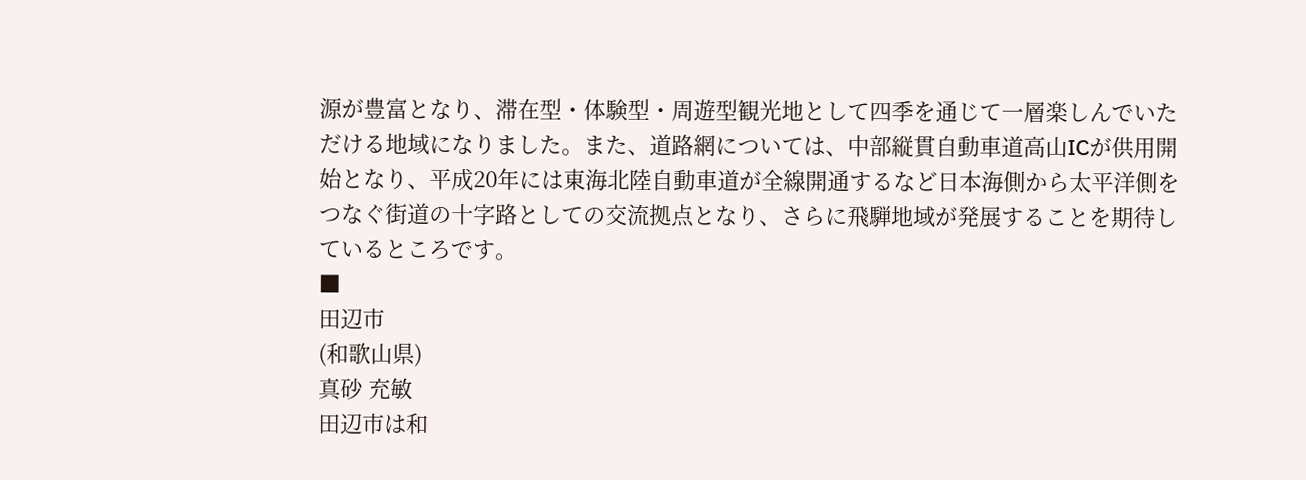源が豊富となり、滞在型・体験型・周遊型観光地として四季を通じて一層楽しんでいただける地域になりました。また、道路網については、中部縦貫自動車道高山ICが供用開始となり、平成20年には東海北陸自動車道が全線開通するなど日本海側から太平洋側をつなぐ街道の十字路としての交流拠点となり、さらに飛騨地域が発展することを期待しているところです。
■
田辺市
(和歌山県)
真砂 充敏
田辺市は和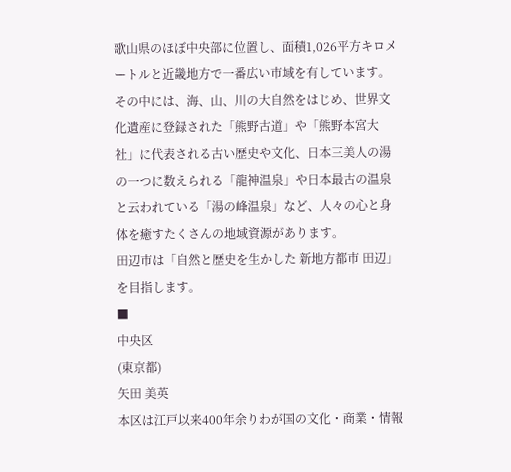歌山県のほぼ中央部に位置し、面積1,026平方キロメートルと近畿地方で一番広い市域を有しています。その中には、海、山、川の大自然をはじめ、世界文化遺産に登録された「熊野古道」や「熊野本宮大社」に代表される古い歴史や文化、日本三美人の湯の一つに数えられる「龍神温泉」や日本最古の温泉と云われている「湯の峰温泉」など、人々の心と身体を癒すたくさんの地域資源があります。
田辺市は「自然と歴史を生かした 新地方都市 田辺」を目指します。
■
中央区
(東京都)
矢田 美英
本区は江戸以来400年余りわが国の文化・商業・情報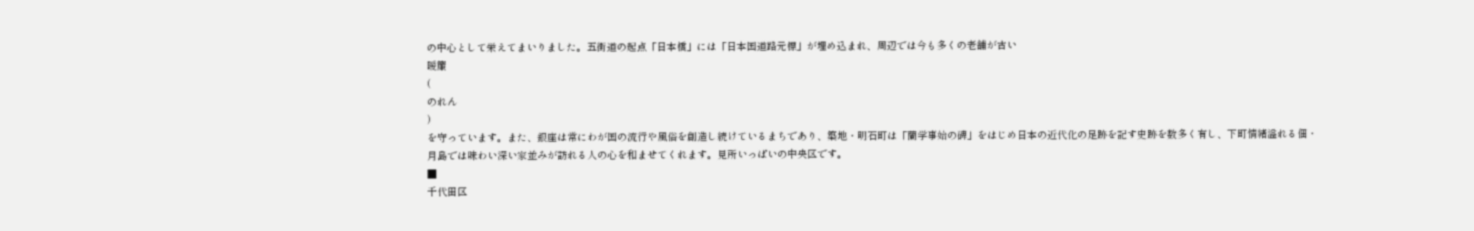の中心として栄えてまいりました。五街道の起点「日本橋」には「日本国道路元標」が埋め込まれ、周辺では今も多くの老舗が古い
暖簾
(
のれん
)
を守っています。また、銀座は常にわが国の流行や風俗を創造し続けているまちであり、築地・明石町は「蘭学事始の碑」をはじめ日本の近代化の足跡を記す史跡を数多く有し、下町情緒溢れる佃・月島では味わい深い家並みが訪れる人の心を和ませてくれます。見所いっぱいの中央区です。
■
千代田区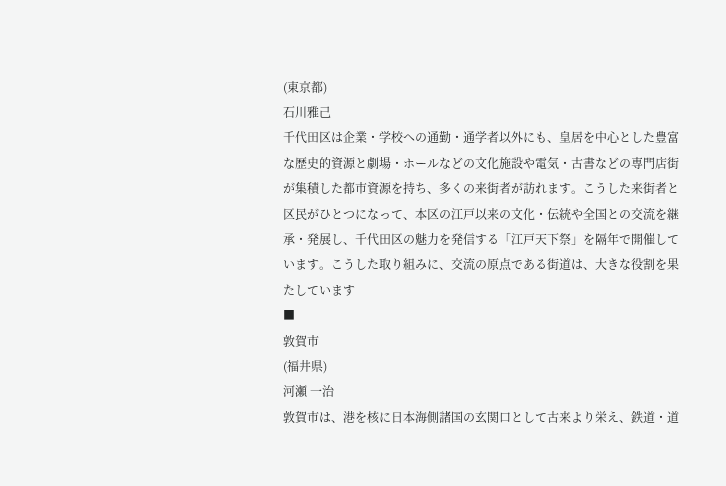(東京都)
石川雅己
千代田区は企業・学校への通勤・通学者以外にも、皇居を中心とした豊富な歴史的資源と劇場・ホールなどの文化施設や電気・古書などの専門店街が集積した都市資源を持ち、多くの来街者が訪れます。こうした来街者と区民がひとつになって、本区の江戸以来の文化・伝統や全国との交流を継承・発展し、千代田区の魅力を発信する「江戸天下祭」を隔年で開催しています。こうした取り組みに、交流の原点である街道は、大きな役割を果たしています
■
敦賀市
(福井県)
河瀬 一治
敦賀市は、港を核に日本海側諸国の玄関口として古来より栄え、鉄道・道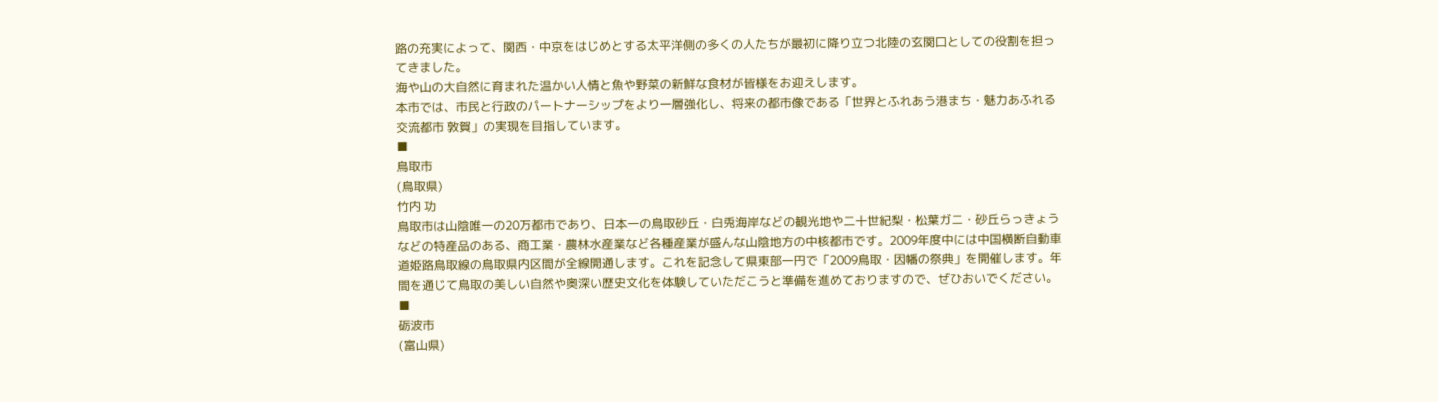路の充実によって、関西・中京をはじめとする太平洋側の多くの人たちが最初に降り立つ北陸の玄関口としての役割を担ってきました。
海や山の大自然に育まれた温かい人情と魚や野菜の新鮮な食材が皆様をお迎えします。
本市では、市民と行政のパートナーシップをより一層強化し、将来の都市像である「世界とふれあう港まち・魅力あふれる交流都市 敦賀」の実現を目指しています。
■
鳥取市
(鳥取県)
竹内 功
鳥取市は山陰唯一の20万都市であり、日本一の鳥取砂丘・白兎海岸などの観光地や二十世紀梨・松葉ガニ・砂丘らっきょうなどの特産品のある、商工業・農林水産業など各種産業が盛んな山陰地方の中核都市です。2009年度中には中国横断自動車道姫路鳥取線の鳥取県内区間が全線開通します。これを記念して県東部一円で「2009鳥取・因幡の祭典」を開催します。年間を通じて鳥取の美しい自然や奥深い歴史文化を体験していただこうと準備を進めておりますので、ぜひおいでください。
■
砺波市
(富山県)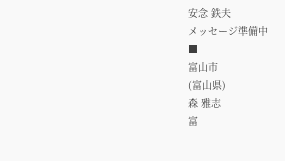安念 鉄夫
メッセージ準備中
■
富山市
(富山県)
森 雅志
富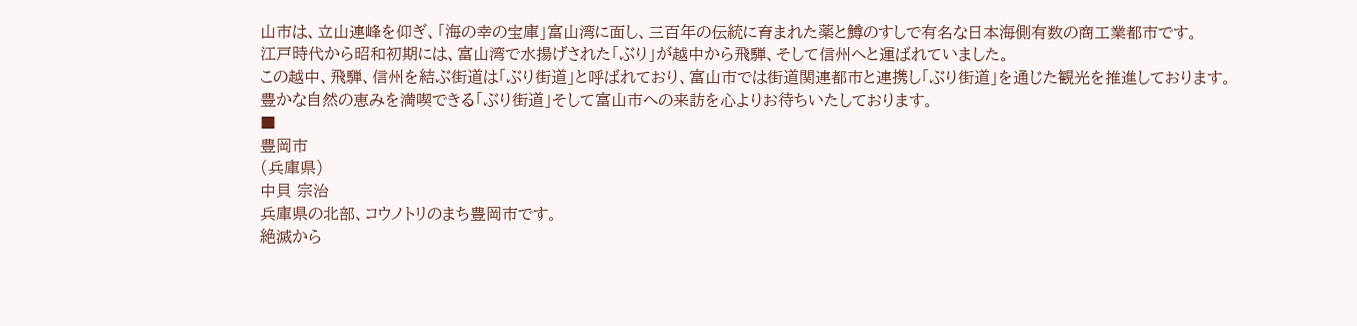山市は、立山連峰を仰ぎ、「海の幸の宝庫」富山湾に面し、三百年の伝統に育まれた薬と鱒のすしで有名な日本海側有数の商工業都市です。
江戸時代から昭和初期には、富山湾で水揚げされた「ぶり」が越中から飛騨、そして信州へと運ばれていました。
この越中、飛騨、信州を結ぶ街道は「ぶり街道」と呼ばれており、富山市では街道関連都市と連携し「ぶり街道」を通じた観光を推進しております。
豊かな自然の恵みを満喫できる「ぶり街道」そして富山市への来訪を心よりお待ちいたしております。
■
豊岡市
(兵庫県)
中貝 宗治
兵庫県の北部、コウノトリのまち豊岡市です。
絶滅から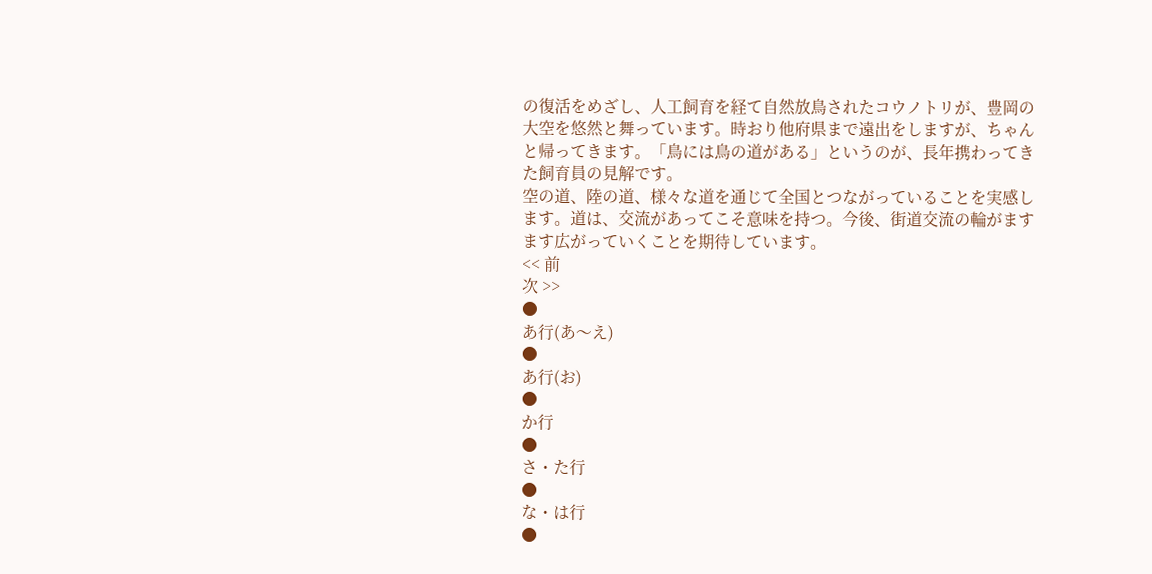の復活をめざし、人工飼育を経て自然放鳥されたコウノトリが、豊岡の大空を悠然と舞っています。時おり他府県まで遠出をしますが、ちゃんと帰ってきます。「鳥には鳥の道がある」というのが、長年携わってきた飼育員の見解です。
空の道、陸の道、様々な道を通じて全国とつながっていることを実感します。道は、交流があってこそ意味を持つ。今後、街道交流の輪がますます広がっていくことを期待しています。
<< 前
次 >>
●
あ行(あ〜え)
●
あ行(お)
●
か行
●
さ・た行
●
な・は行
●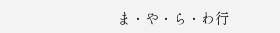ま・や・ら・わ行